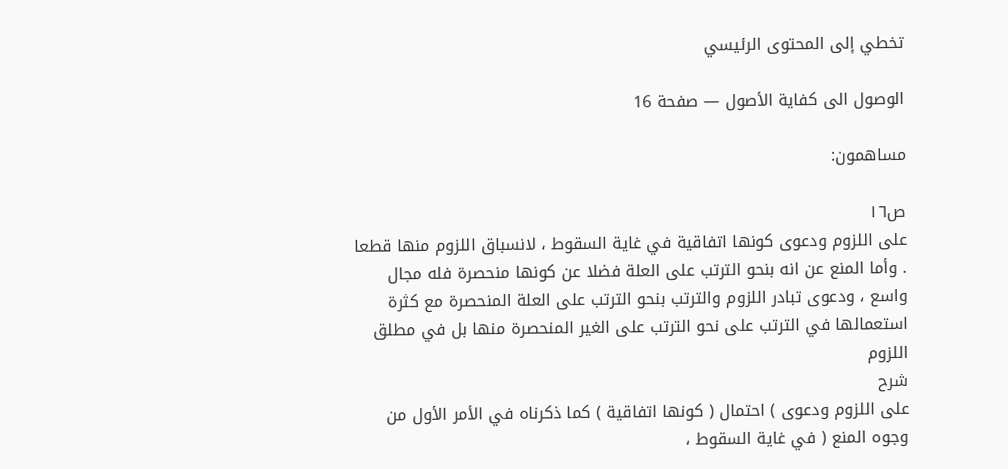تخطي إلى المحتوى الرئيسي

الوصول الى كفاية الأصول — صفحة 16

مساهمون:

ص١٦
على اللزوم ودعوى كونها اتفاقية في غاية السقوط ، لانسباق اللزوم منها قطعا . وأما المنع عن انه بنحو الترتب على العلة فضلا عن كونها منحصرة فله مجال واسع ، ودعوى تبادر اللزوم والترتب بنحو الترتب على العلة المنحصرة مع كثرة استعمالها في الترتب على نحو الترتب على الغير المنحصرة منها بل في مطلق اللزوم
شرح
على اللزوم ودعوى ) احتمال ( كونها اتفاقية ) كما ذكرناه في الأمر الأول من وجوه المنع ( في غاية السقوط ،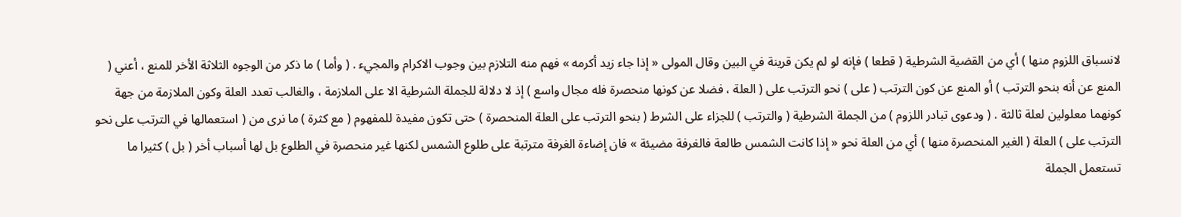لانسباق اللزوم منها ) أي من القضية الشرطية ( قطعا ) فإنه لو لم يكن قرينة في البين وقال المولى « إذا جاء زيد أكرمه » فهم منه التلازم بين وجوب الاكرام والمجيء . ( وأما ) ما ذكر من الوجوه الثلاثة الأخر للمنع ، أعني ( المنع عن أنه بنحو الترتب ) أو المنع عن كون الترتب ( على ) نحو الترتب على ( العلة ، فضلا عن كونها منحصرة فله مجال واسع ) إذ لا دلالة للجملة الشرطية الا على الملازمة ، والغالب تعدد العلة وكون الملازمة من جهة كونهما معلولين لعلة ثالثة . ( ودعوى تبادر اللزوم ) من الجملة الشرطية ( والترتب ) للجزاء على الشرط ( بنحو الترتب على العلة المنحصرة ) حتى تكون مفيدة للمفهوم ( مع كثرة ) ما نرى من ( استعمالها في الترتب على نحو الترتب على ) العلة ( الغير المنحصرة منها ) أي من العلة نحو « إذا كانت الشمس طالعة فالغرفة مضيئة » فان إضاءة الغرفة مترتبة على طلوع الشمس لكنها غير منحصرة في الطلوع بل لها أسباب أخر ( بل ) كثيرا ما تستعمل الجملة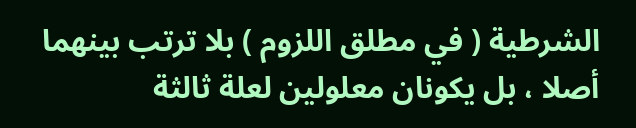الشرطية ( في مطلق اللزوم ) بلا ترتب بينهما أصلا ، بل يكونان معلولين لعلة ثالثة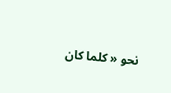نحو « كلما كان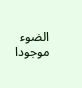الضوء موجودا